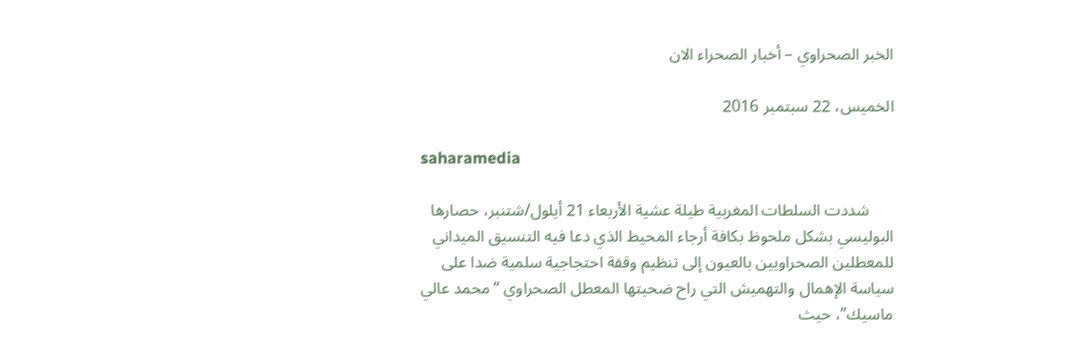الخبر الصحراوي – أخبار الصحراء الان

الخميس، 22 سبتمبر 2016

saharamedia

      شددت السلطات المغربية طيلة عشية الأربعاء 21 أيلول/شتنبر، حصارها البوليسي بشكل ملحوظ بكافة أرجاء المحيط الذي دعا فيه التنسيق الميداني للمعطلين الصحراويين بالعيون إلى تنظيم وقفة احتجاجية سلمية ضدا على سياسة الإهمال والتهميش التي راح ضحيتها المعطل الصحراوي “محمد عالي ماسيك”، حيث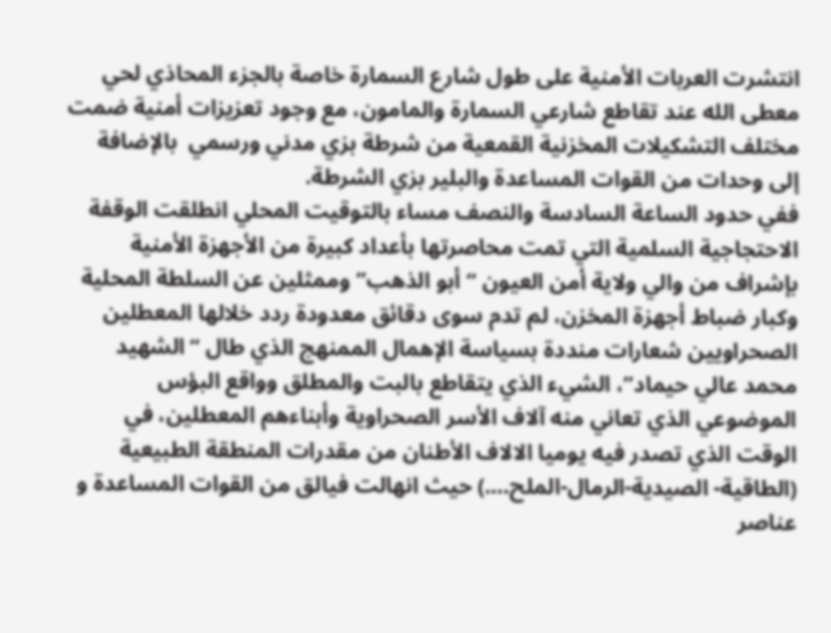انتشرت العربات الأمنية على طول شارع السمارة خاصة بالجزء المحاذي لحي معطى الله عند تقاطع شارعي السمارة والمامون، مع وجود تعزيزات أمنية ضمت مختلف التشكيلات المخزنية القمعية من شرطة بزي مدني ورسمي  بالإضافة إلى وحدات من القوات المساعدة والبلير بزي الشرطة.
ففي حدود الساعة السادسة والنصف مساء بالتوقيت المحلي انطلقت الوقفة الاحتجاجية السلمية التي تمت محاصرتها بأعداد كبيرة من الأجهزة الأمنية بإشراف من والي ولاية أمن العيون “أبو الذهب” وممثلين عن السلطة المحلية وكبار ضباط أجهزة المخزن، لم تدم سوى دقائق معدودة ردد خلالها المعطلين الصحراويين شعارات منددة بسياسة الإهمال الممنهج الذي طال “الشهيد محمد عالي حيماد”، الشيء الذي يتقاطع بالبت والمطلق وواقع البؤس الموضوعي الذي تعاني منه آلاف الأسر الصحراوية وأبناءهم المعطلين، في الوقت الذي تصدر فيه يوميا الالاف الأطنان من مقدرات المنطقة الطبيعية (الطاقية- الصيدية-الرمال-الملح….) حيث انهالت فيالق من القوات المساعدة و عناصر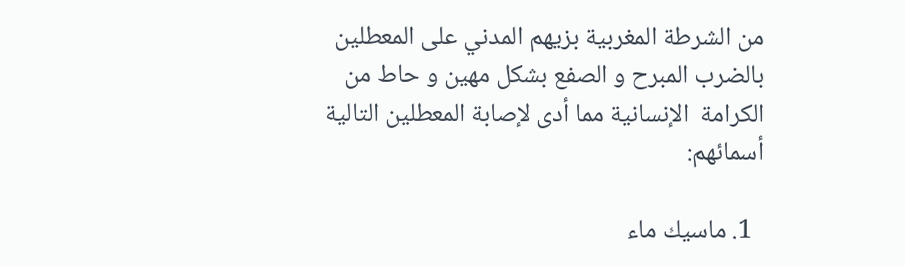من الشرطة المغربية بزيهم المدني على المعطلين بالضرب المبرح و الصفع بشكل مهين و حاط من الكرامة  الإنسانية مما أدى لإصابة المعطلين التالية أسمائهم:

  1. ماسيك ماء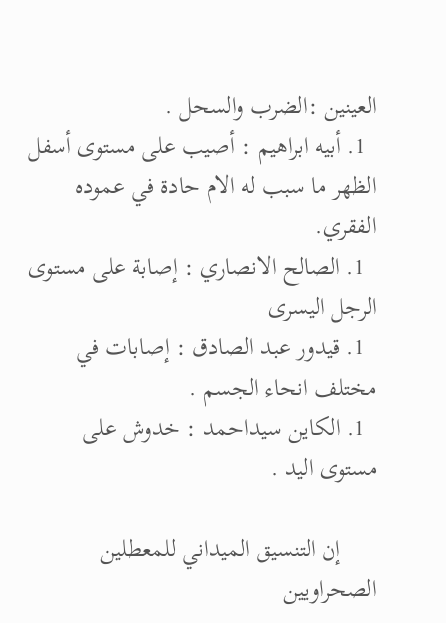العينين :الضرب والسحل .
  1. أبيه ابراهيم : أصيب على مستوى أسفل الظهر ما سبب له الام حادة في عموده الفقري.
  1. الصالح الانصاري : إصابة على مستوى الرجل اليسرى
  1. قيدور عبد الصادق : إصابات في مختلف انحاء الجسم .
  1. الكاين سيداحمد : خدوش على مستوى اليد .

      إن التنسيق الميداني للمعطلين الصحراويين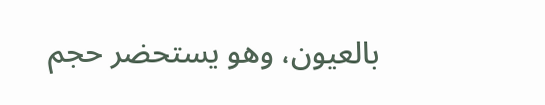بالعيون، وهو يستحضر حجم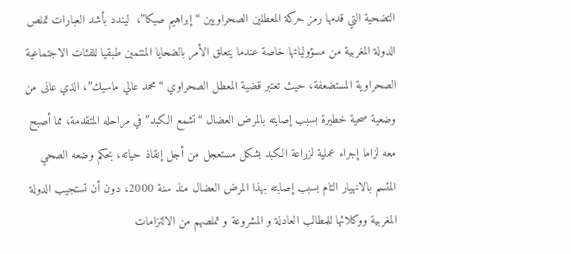التضحية التي قدمها رمز حركة المعطلين الصحراويين “إبراهيم صيكا”،  ليندد بأشد العبارات تملص الدولة المغربية من مسؤولياتها خاصة عندما يتعلق الأمر بالضحايا المنتمين طبقيا للفئات الاجتماعية الصحراوية المستضعفة، حيث تعتبر قضية المعطل الصحراوي “محمد عالي ماسيك”، الذي عانى من وضعية صحية خطيرة بسبب إصابته بالمرض العضال “تشمع الكبد” في مراحله المتقدمة، مما أصبح معه لزاما إجراء عملية لزراعة الكبد بشكل مستعجل من أجل إنقاذ حياته، بحكم وضعه الصحي المتسم بالانهيار التام بسبب إصابته بهذا المرض العضال منذ سنة 2000، دون أن تستجيب الدولة المغربية ووكلائها للمطالب العادلة و المشروعة و تملصهم من الالتزامات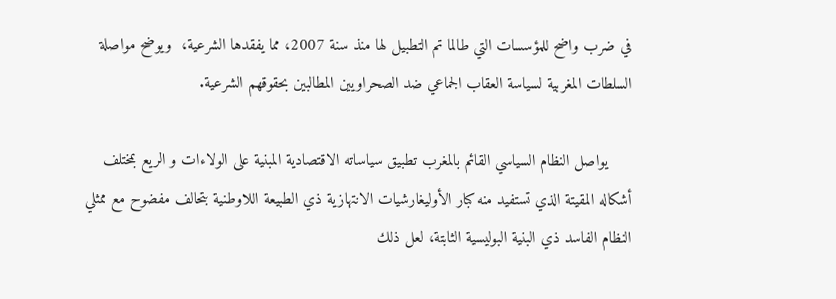في ضرب واضح للمؤسسات التي طالما تم التطبيل لها منذ سنة 2007، مما يفقدها الشرعية،  ويوضح مواصلة السلطات المغربية لسياسة العقاب الجماعي ضد الصحراويين المطالبين بحقوقهم الشرعية.

     يواصل النظام السياسي القائم بالمغرب تطبيق سياساته الاقتصادية المبنية على الولاءات و الريع بمختلف أشكاله المقيتة الذي تستفيد منه كبار الأوليغارشيات الانتهازية ذي الطبيعة اللاوطنية بتحالف مفضوح مع ممثلي النظام الفاسد ذي البنية البوليسية الثابتة، لعل ذلك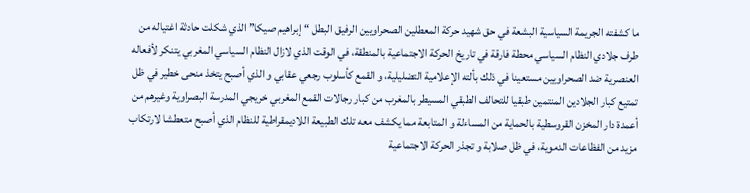ما كشفته الجريمة السياسية البشعة في حق شهيد حركة المعطلين الصحراويين الرفيق البطل “إبراهيم صيكا” الذي شكلت حادثة اغتياله من طرف جلادي النظام السياسي محطة فارقة في تاريخ الحركة الاجتماعية بالمنطقة، في الوقت الذي لازال النظام السياسي المغربي يتنكر لأفعاله العنصرية ضد الصحراويين مستعينا في ذلك بألته الإعلامية التضليلية، و القمع كأسلوب رجعي عقابي و الذي أصبح يتخذ منحى خطير في ظل تمتيع كبار الجلادين المنتمين طبقيا للتحالف الطبقي المسيطر بالمغرب من كبار رجالات القمع المغربي خريجي المدرسة البصراوية وغيرهم من أعمدة دار المخزن القروسطية بالحماية من المساءلة و المتابعة مما يكشف معه تلك الطبيعة اللاديمقراطية للنظام الذي أصبح متعطشا لارتكاب مزيد من الفظاعات الدموية، في ظل صلابة و تجذر الحركة الاجتماعية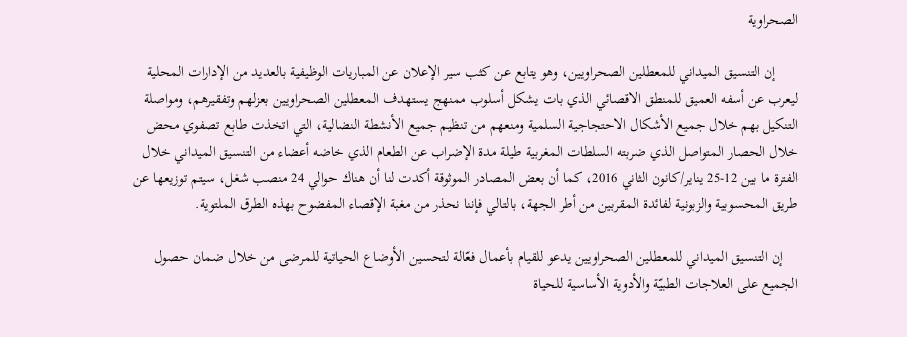الصحراوية

      إن التنسيق الميداني للمعطلين الصحراويين، وهو يتابع عن كثب سير الإعلان عن المباريات الوظيفية بالعديد من الإدارات المحلية ليعرب عن أسفه العميق للمنطق الاقصائي الذي بات يشكل أسلوب ممنهج يستهدف المعطلين الصحراويين بعزلهم وتفقيرهم، ومواصلة التنكيل بهم خلال جميع الأشكال الاحتجاجية السلمية ومنعهم من تنظيم جميع الأنشطة النضالية، التي اتخذت طابع تصفوي محض خلال الحصار المتواصل الذي ضربته السلطات المغربية طيلة مدة الإضراب عن الطعام الذي خاضه أعضاء من التنسيق الميداني خلال الفترة ما بين 12-25 يناير/كانون الثاني 2016، كما أن بعض المصادر الموثوقة أكدت لنا أن هناك حوالي 24 منصب شغل، سيتم توزيعها عن طريق المحسوبية والزبونية لفائدة المقربين من أطر الجهة، بالتالي فإننا نحذر من مغبة الإقصاء المفضوح بهذه الطرق الملتوية.

    إن التنسيق الميداني للمعطلين الصحراويين يدعو للقيام بأعمال فعّالة لتحسين الأوضاع الحياتية للمرضى من خلال ضمان حصول الجميع على العلاجات الطبيّة والأدوية الأساسية للحياة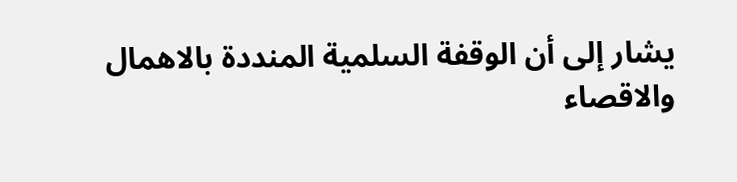يشار إلى أن الوقفة السلمية المنددة بالاهمال والاقصاء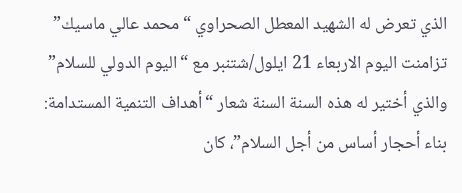الذي تعرض له الشهيد المعطل الصحراوي “محمد عالي ماسيك” تزامنت اليوم الاربعاء 21 ايلول/شتنبر مع “اليوم الدولي للسلام” والذي أختير له هذه السنة السنة شعار “أهداف التنمية المستدامة: بناء أحجار أساس من أجل السلام”، كان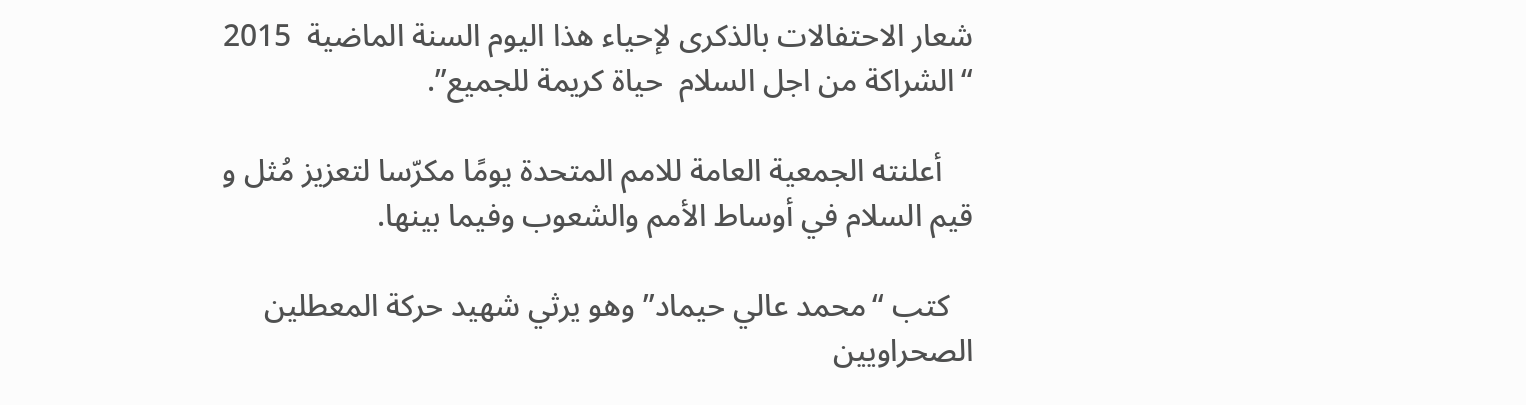شعار الاحتفالات بالذكرى لإحياء هذا اليوم السنة الماضية  2015  “الشراكة من اجل السلام  حياة كريمة للجميع”.

    أعلنته الجمعية العامة للامم المتحدة يومًا مكرّسا لتعزيز مُثل و قيم السلام في أوساط الأمم والشعوب وفيما بينها.

   كتب “محمد عالي حيماد” وهو يرثي شهيد حركة المعطلين الصحراويين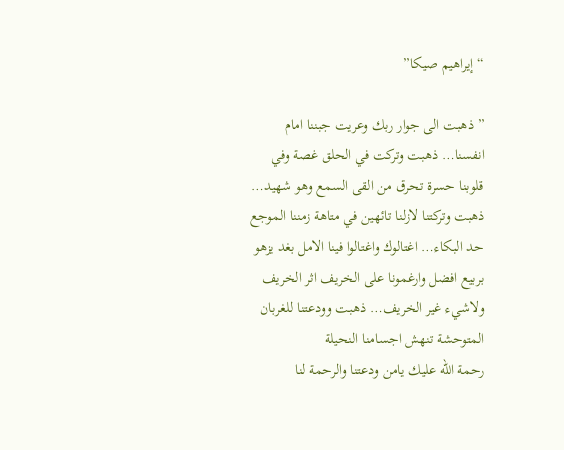“إيراهيم صيكا”

” ذهبت الى جوار ربك وعريت جبننا امام انفسنا… ذهبت وتركت في الحلق غصة وفي قلوبنا حسرة تحرق من القى السمع وهو شهيد… ذهبت وتركتنا لازلنا تائهين في متاهة زمننا الموجع حد البكاء… اغتالوك واغتالوا فينا الامل بغد يزهو بربيع افضل وارغمونا على الخريف اثر الخريف ولاشيء غير الخريف… ذهبت وودعتنا للغربان المتوحشة تنهش اجسامنا النحيلة
رحمة الله عليك يامن ودعتنا والرحمة لنا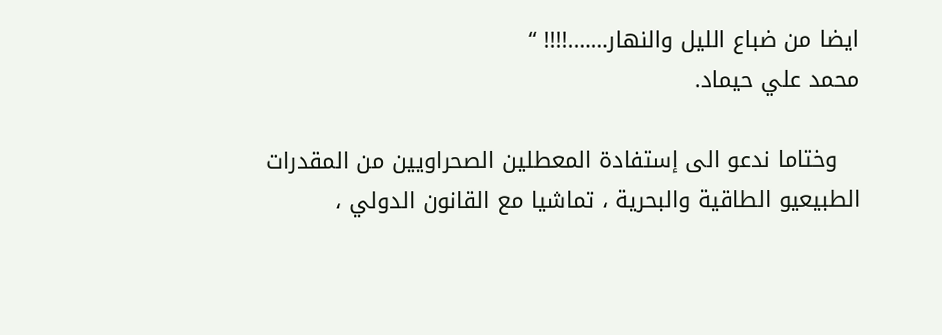ايضا من ضباع الليل والنهار…….!!!! “
محمد علي حيماد.

   وختاما ندعو الى إستفادة المعطلين الصحراويين من المقدرات الطبيعيو الطاقية والبحرية ، تماشيا مع القانون الدولي ،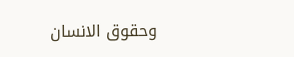وحقوق الانسان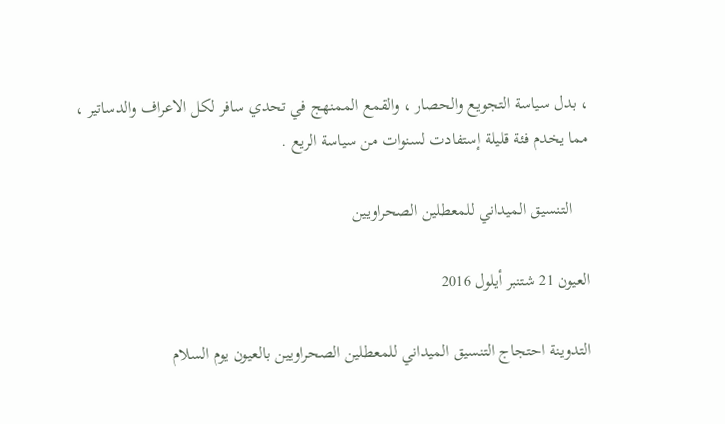، بدل سياسة التجويع والحصار ، والقمع الممنهج في تحدي سافر لكل الاعراف والدساتير ، مما يخدم فئة قليلة إستفادت لسنوات من سياسة الريع .

    التنسيق الميداني للمعطلين الصحراويين

العيون 21 شتنبر أيلول 2016

التدوينة احتجاج التنسيق الميداني للمعطلين الصحراويين بالعيون يوم السلام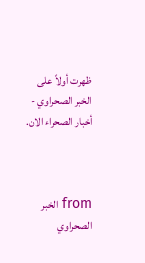ظهرت أولاً على الخبر الصحراوي - أخبار الصحراء الان.



from الخبر الصحراوي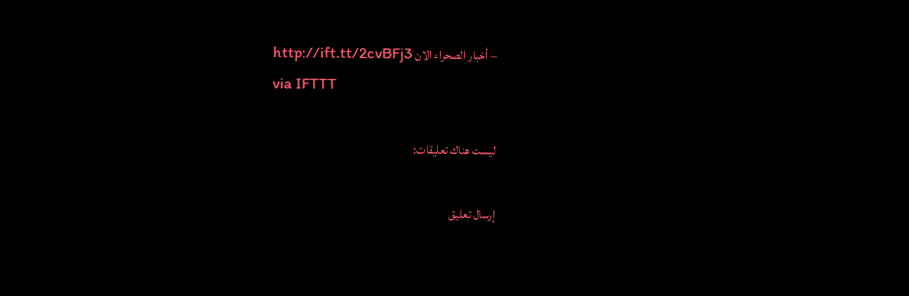– أخبار الصحراء الان http://ift.tt/2cvBFj3
via IFTTT

ليست هناك تعليقات:

إرسال تعليق